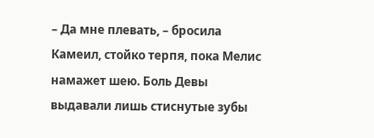– Да мне плевать, – бросила Камеил, стойко терпя, пока Мелис намажет шею. Боль Девы выдавали лишь стиснутые зубы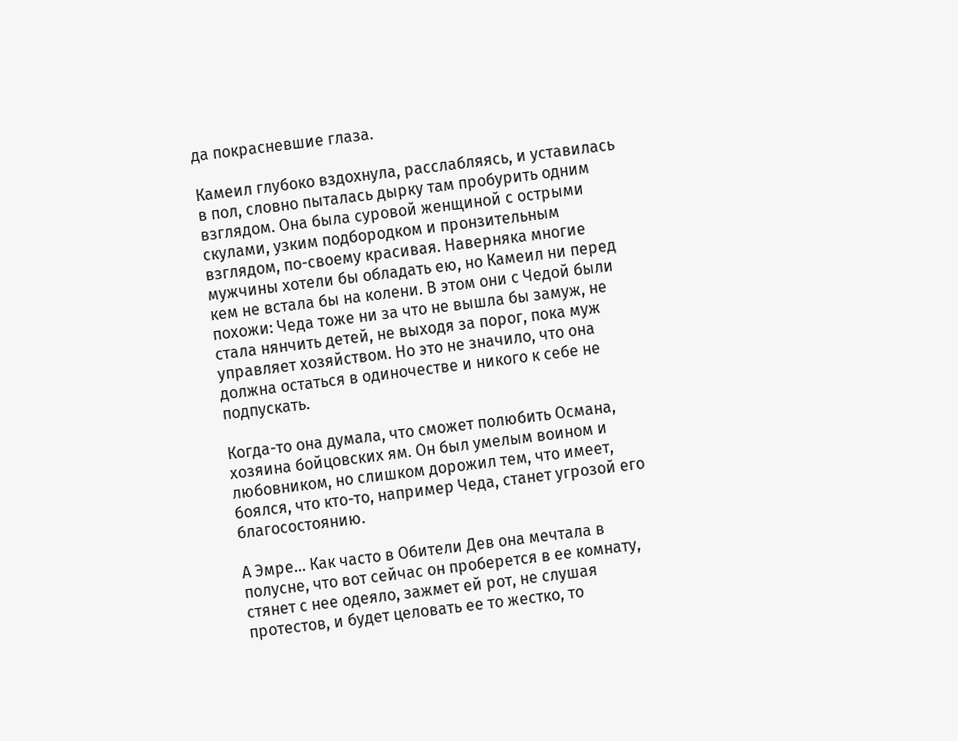да покрасневшие глаза.

Камеил глубоко вздохнула, расслабляясь, и уставилась в пол, словно пыталась дырку там пробурить одним взглядом. Она была суровой женщиной с острыми скулами, узким подбородком и пронзительным взглядом, по-своему красивая. Наверняка многие мужчины хотели бы обладать ею, но Камеил ни перед кем не встала бы на колени. В этом они с Чедой были похожи: Чеда тоже ни за что не вышла бы замуж, не стала нянчить детей, не выходя за порог, пока муж управляет хозяйством. Но это не значило, что она должна остаться в одиночестве и никого к себе не подпускать.

Когда-то она думала, что сможет полюбить Османа, хозяина бойцовских ям. Он был умелым воином и любовником, но слишком дорожил тем, что имеет, боялся, что кто-то, например Чеда, станет угрозой его благосостоянию.

А Эмре… Как часто в Обители Дев она мечтала в полусне, что вот сейчас он проберется в ее комнату, стянет с нее одеяло, зажмет ей рот, не слушая протестов, и будет целовать ее то жестко, то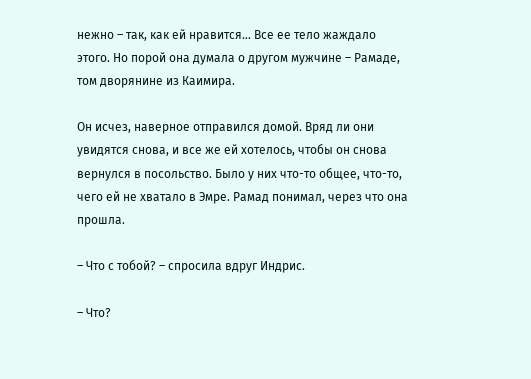нежно – так, как ей нравится… Все ее тело жаждало этого. Но порой она думала о другом мужчине – Рамаде, том дворянине из Каимира.

Он исчез, наверное отправился домой. Вряд ли они увидятся снова, и все же ей хотелось, чтобы он снова вернулся в посольство. Было у них что-то общее, что-то, чего ей не хватало в Эмре. Рамад понимал, через что она прошла.

– Что с тобой? – спросила вдруг Индрис.

– Что?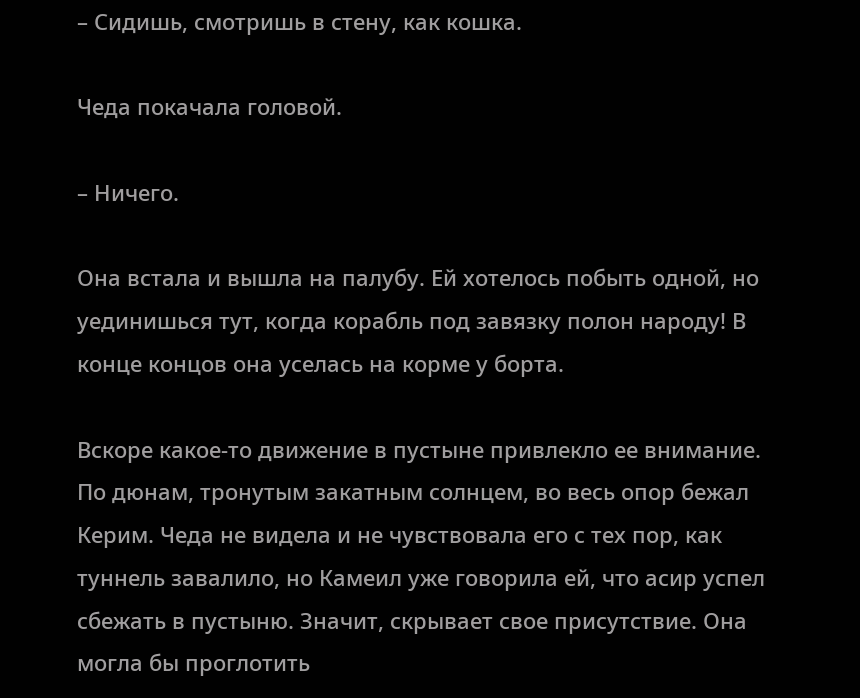– Сидишь, смотришь в стену, как кошка.

Чеда покачала головой.

– Ничего.

Она встала и вышла на палубу. Ей хотелось побыть одной, но уединишься тут, когда корабль под завязку полон народу! В конце концов она уселась на корме у борта.

Вскоре какое-то движение в пустыне привлекло ее внимание. По дюнам, тронутым закатным солнцем, во весь опор бежал Керим. Чеда не видела и не чувствовала его с тех пор, как туннель завалило, но Камеил уже говорила ей, что асир успел сбежать в пустыню. Значит, скрывает свое присутствие. Она могла бы проглотить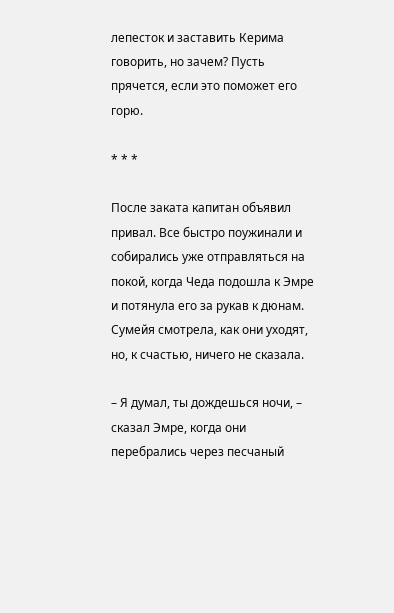лепесток и заставить Керима говорить, но зачем? Пусть прячется, если это поможет его горю.

* * *

После заката капитан объявил привал. Все быстро поужинали и собирались уже отправляться на покой, когда Чеда подошла к Эмре и потянула его за рукав к дюнам. Сумейя смотрела, как они уходят, но, к счастью, ничего не сказала.

– Я думал, ты дождешься ночи, – сказал Эмре, когда они перебрались через песчаный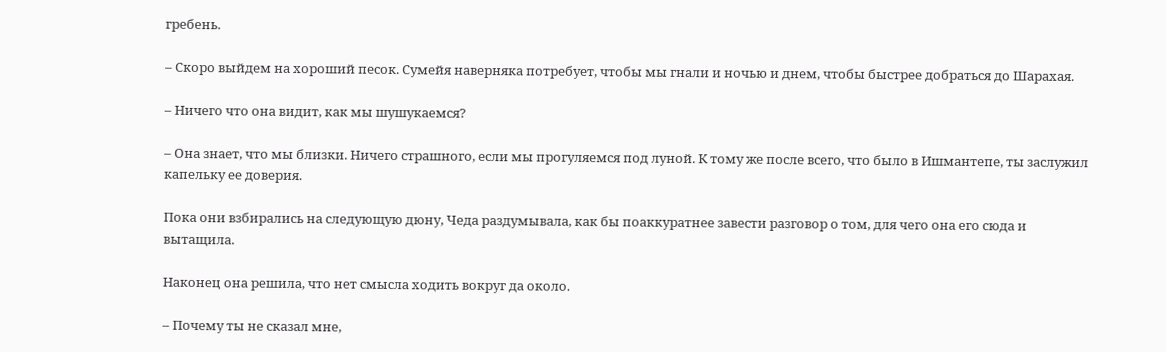гребень.

– Скоро выйдем на хороший песок. Сумейя наверняка потребует, чтобы мы гнали и ночью и днем, чтобы быстрее добраться до Шарахая.

– Ничего что она видит, как мы шушукаемся?

– Она знает, что мы близки. Ничего страшного, если мы прогуляемся под луной. К тому же после всего, что было в Ишмантепе, ты заслужил капельку ее доверия.

Пока они взбирались на следующую дюну, Чеда раздумывала, как бы поаккуратнее завести разговор о том, для чего она его сюда и вытащила.

Наконец она решила, что нет смысла ходить вокруг да около.

– Почему ты не сказал мне,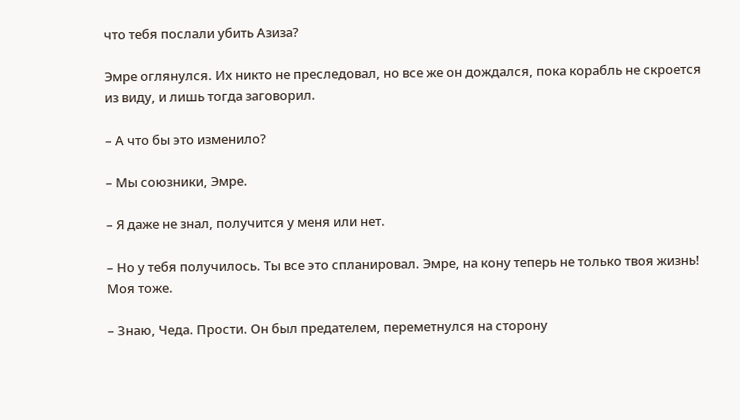что тебя послали убить Азиза?

Эмре оглянулся. Их никто не преследовал, но все же он дождался, пока корабль не скроется из виду, и лишь тогда заговорил.

– А что бы это изменило?

– Мы союзники, Эмре.

– Я даже не знал, получится у меня или нет.

– Но у тебя получилось. Ты все это спланировал. Эмре, на кону теперь не только твоя жизнь! Моя тоже.

– Знаю, Чеда. Прости. Он был предателем, переметнулся на сторону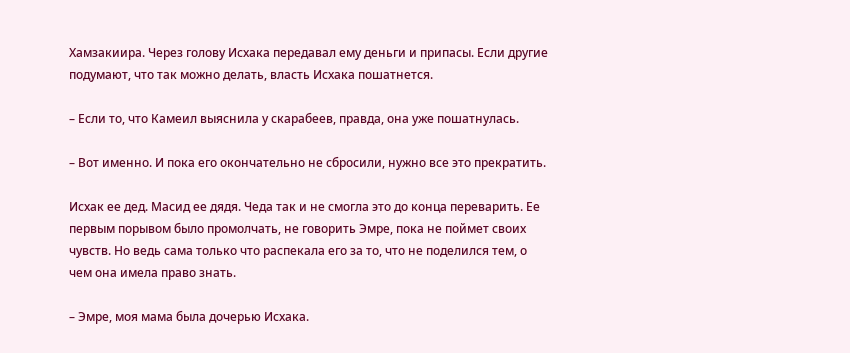Хамзакиира. Через голову Исхака передавал ему деньги и припасы. Если другие подумают, что так можно делать, власть Исхака пошатнется.

– Если то, что Камеил выяснила у скарабеев, правда, она уже пошатнулась.

– Вот именно. И пока его окончательно не сбросили, нужно все это прекратить.

Исхак ее дед. Масид ее дядя. Чеда так и не смогла это до конца переварить. Ее первым порывом было промолчать, не говорить Эмре, пока не поймет своих чувств. Но ведь сама только что распекала его за то, что не поделился тем, о чем она имела право знать.

– Эмре, моя мама была дочерью Исхака.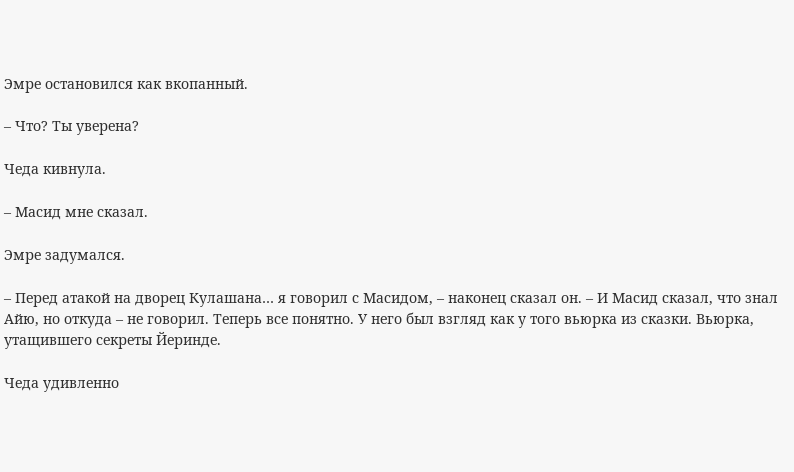Эмре остановился как вкопанный.

– Что? Ты уверена?

Чеда кивнула.

– Масид мне сказал.

Эмре задумался.

– Перед атакой на дворец Кулашана… я говорил с Масидом, – наконец сказал он. – И Масид сказал, что знал Айю, но откуда – не говорил. Теперь все понятно. У него был взгляд как у того вьюрка из сказки. Вьюрка, утащившего секреты Йеринде.

Чеда удивленно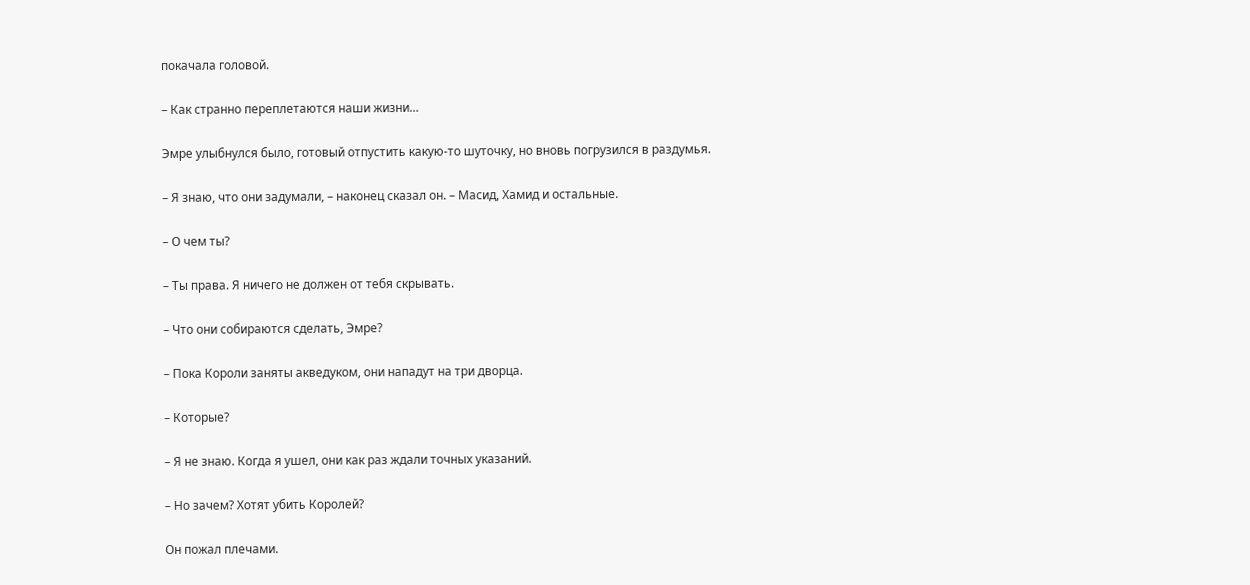покачала головой.

– Как странно переплетаются наши жизни…

Эмре улыбнулся было, готовый отпустить какую-то шуточку, но вновь погрузился в раздумья.

– Я знаю, что они задумали, – наконец сказал он. – Масид, Хамид и остальные.

– О чем ты?

– Ты права. Я ничего не должен от тебя скрывать.

– Что они собираются сделать, Эмре?

– Пока Короли заняты акведуком, они нападут на три дворца.

– Которые?

– Я не знаю. Когда я ушел, они как раз ждали точных указаний.

– Но зачем? Хотят убить Королей?

Он пожал плечами.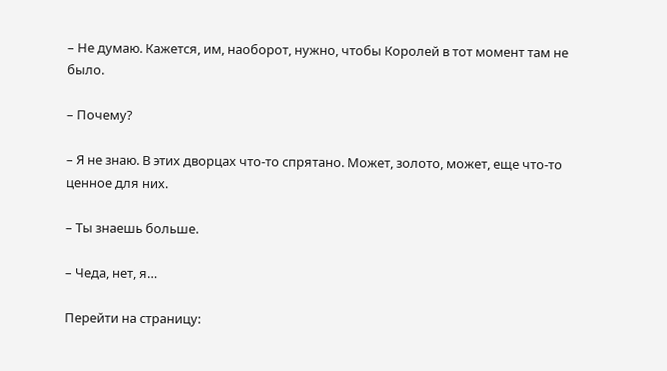– Не думаю. Кажется, им, наоборот, нужно, чтобы Королей в тот момент там не было.

– Почему?

– Я не знаю. В этих дворцах что-то спрятано. Может, золото, может, еще что-то ценное для них.

– Ты знаешь больше.

– Чеда, нет, я…

Перейти на страницу: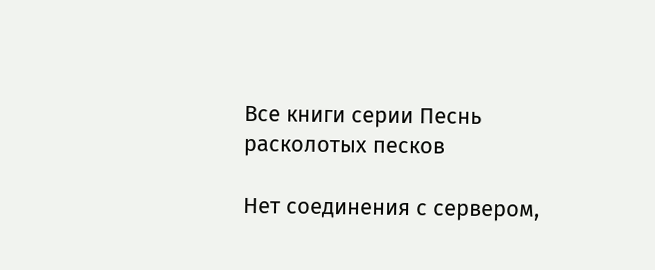Все книги серии Песнь расколотых песков

Нет соединения с сервером,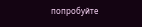попробуйте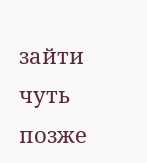зайти чуть позже